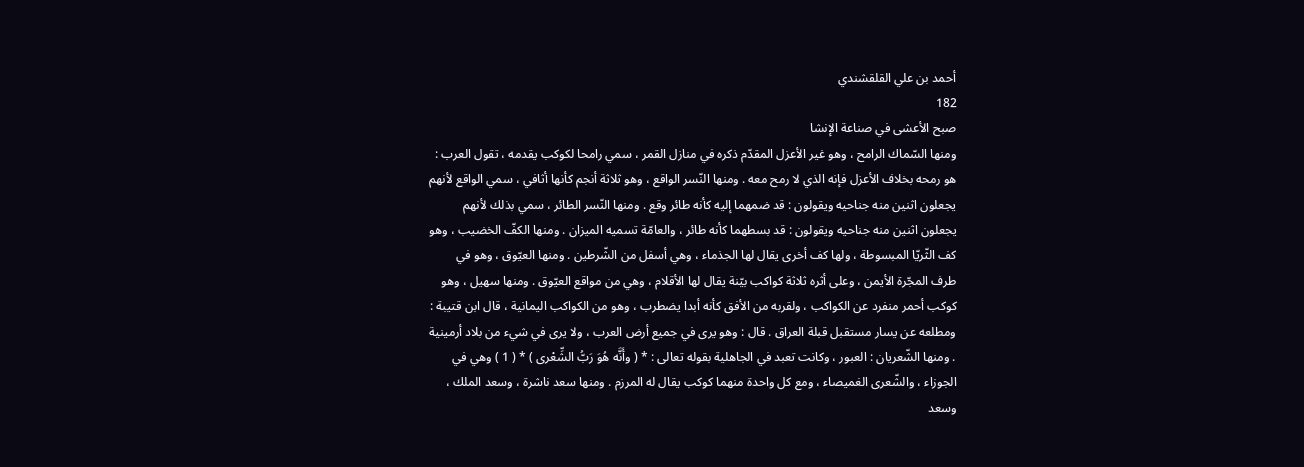أحمد بن علي القلقشندي
182
صبح الأعشى في صناعة الإنشا
ومنها السّماك الرامح ، وهو غير الأعزل المقدّم ذكره في منازل القمر ، سمي رامحا لكوكب يقدمه ، تقول العرب : هو رمحه بخلاف الأعزل فإنه الذي لا رمح معه . ومنها النّسر الواقع ، وهو ثلاثة أنجم كأنها أثافي ، سمي الواقع لأنهم يجعلون اثنين منه جناحيه ويقولون : قد ضمهما إليه كأنه طائر وقع . ومنها النّسر الطائر ، سمي بذلك لأنهم يجعلون اثنين منه جناحيه ويقولون : قد بسطهما كأنه طائر ، والعامّة تسميه الميزان . ومنها الكفّ الخضيب ، وهو كف الثّريّا المبسوطة ، ولها كف أخرى يقال لها الجذماء ، وهي أسفل من الشّرطين . ومنها العيّوق ، وهو في طرف المجّرة الأيمن ، وعلى أثره ثلاثة كواكب بيّنة يقال لها الأقلام ، وهي من مواقع العيّوق . ومنها سهيل ، وهو كوكب أحمر منفرد عن الكواكب ، ولقربه من الأفق كأنه أبدا يضطرب ، وهو من الكواكب اليمانية ، قال ابن قتيبة : ومطلعه عن يسار مستقبل قبلة العراق . قال : وهو يرى في جميع أرض العرب ، ولا يرى في شيء من بلاد أرمينية . ومنها الشّعريان : العبور ، وكانت تعبد في الجاهلية بقوله تعالى : * ( وأَنَّه هُوَ رَبُّ الشِّعْرى ) * ( 1 ) وهي في الجوزاء ، والشّعرى الغميصاء ، ومع كل واحدة منهما كوكب يقال له المرزم . ومنها سعد ناشرة ، وسعد الملك ، وسعد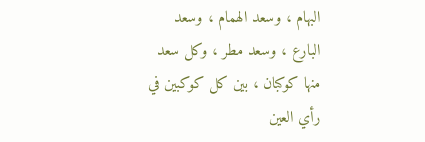البهام ، وسعد الهمام ، وسعد البارع ، وسعد مطر ، وكل سعد منها كوكبان ، بين كل كوكبين في رأي العين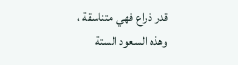قدر ذراع فهي متناسقة ، وهذه السعود الستة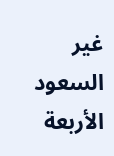غير السعود الأربعة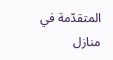المتقدّمة في منازل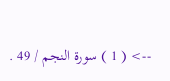--> ( 1 ) سورة النجم / 49 .